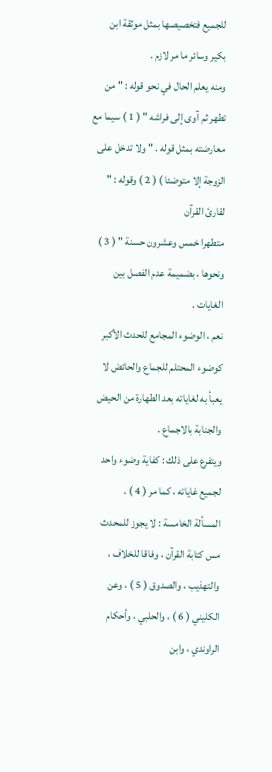للجميع فتخصيصها بمثل موثقة ابن بكير وسائر ما مر لازم .
ومنه يعلم الحال في نحو قوله : " من تطهر ثم آوى إلى فراشه " ( 1 ) سيما مع
معارضته بمثل قوله . " ولا تدخل على الزوجة إلا متوضئا ) ( 2 ) وقوله : " لقارئ القرآن
متطهرا خمس وعشرون حسنة " ( 3 ) ونحوها ، بضميمة عدم الفصل بين الغايات .
نعم ، الوضوء المجامع للحدث الأكبر كوضوء المحتلم للجماع والحائض لا
يعبأ به لغاياته بعد الطهارة من الحيض والجنابة بالاجماع .
ويتفرع على ذلك : كفاية وضوء واحد لجميع غاياته ، كما مر ( 4 ) .
المسألة الخامسة : لا يجوز للمحدث مس كتابة القرآن ، وفاقا للخلاف ،
والتهذيب ، والصدوق ( 5 ) ، وعن الكليني ( 6 ) ، والحلبي ، وأحكام الراوندي ، وابن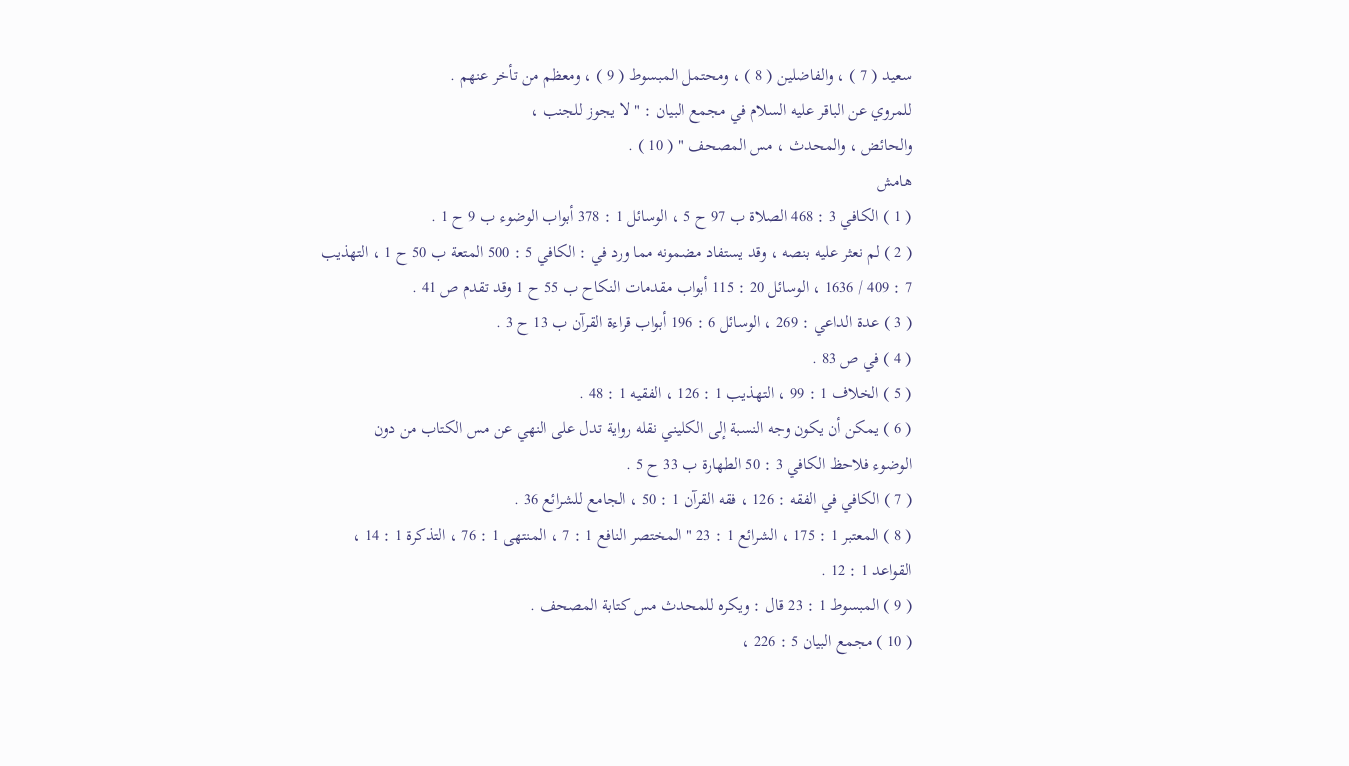سعيد ( 7 ) ، والفاضلين ( 8 ) ، ومحتمل المبسوط ( 9 ) ، ومعظم من تأخر عنهم .
للمروي عن الباقر عليه السلام في مجمع البيان : " لا يجوز للجنب ،
والحائض ، والمحدث ، مس المصحف " ( 10 ) .
هامش
( 1 ) الكافي 3 : 468 الصلاة ب 97 ح 5 ، الوسائل 1 : 378 أبواب الوضوء ب 9 ح 1 .
( 2 ) لم نعثر عليه بنصه ، وقد يستفاد مضمونه مما ورد في : الكافي 5 : 500 المتعة ب 50 ح 1 ، التهذيب
7 : 409 / 1636 ، الوسائل 20 : 115 أبواب مقدمات النكاح ب 55 ح 1 وقد تقدم ص 41 .
( 3 ) عدة الداعي : 269 ، الوسائل 6 : 196 أبواب قراءة القرآن ب 13 ح 3 .
( 4 ) في ص 83 .
( 5 ) الخلاف 1 : 99 ، التهذيب 1 : 126 ، الفقيه 1 : 48 .
( 6 ) يمكن أن يكون وجه النسبة إلى الكليني نقله رواية تدل على النهي عن مس الكتاب من دون
الوضوء فلاحظ الكافي 3 : 50 الطهارة ب 33 ح 5 .
( 7 ) الكافي في الفقه : 126 ، فقه القرآن 1 : 50 ، الجامع للشرائع 36 .
( 8 ) المعتبر 1 : 175 ، الشرائع 1 : 23 " المختصر النافع 1 : 7 ، المنتهى 1 : 76 ، التذكرة 1 : 14 ،
القواعد 1 : 12 .
( 9 ) المبسوط 1 : 23 قال : ويكره للمحدث مس كتابة المصحف .
( 10 ) مجمع البيان 5 : 226 ،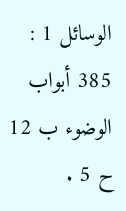الوسائل 1 : 385 أبواب الوضوء ب 12 ح 5 .